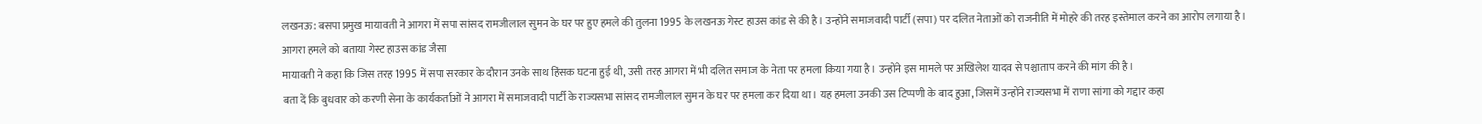लखनऊ: बसपा प्रमुख मायावती ने आगरा में सपा सांसद रामजीलाल सुमन के घर पर हुए हमले की तुलना 1995 के लखनऊ गेस्ट हाउस कांड से की है। उन्होंने समाजवादी पार्टी (सपा) पर दलित नेताओं को राजनीति में मोहरे की तरह इस्तेमाल करने का आरोप लगाया है।
आगरा हमले को बताया गेस्ट हाउस कांड जैसा
मायावती ने कहा कि जिस तरह 1995 में सपा सरकार के दौरान उनके साथ हिंसक घटना हुई थी, उसी तरह आगरा में भी दलित समाज के नेता पर हमला किया गया है। उन्होंने इस मामले पर अखिलेश यादव से पश्चाताप करने की मांग की है।
बता दें कि बुधवार को करणी सेना के कार्यकर्ताओं ने आगरा में समाजवादी पार्टी के राज्यसभा सांसद रामजीलाल सुमन के घर पर हमला कर दिया था। यह हमला उनकी उस टिप्पणी के बाद हुआ, जिसमें उन्होंने राज्यसभा में राणा सांगा को गद्दार कहा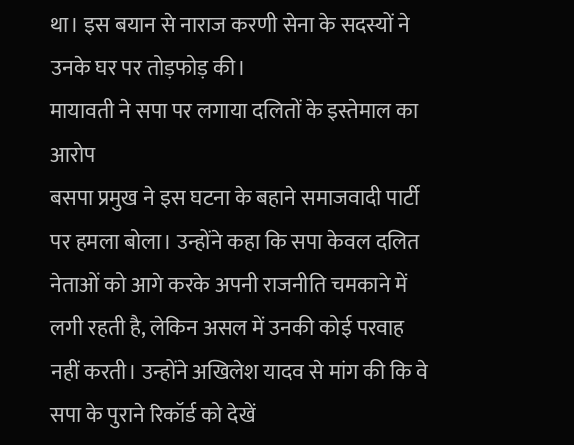था। इस बयान से नाराज करणी सेना के सदस्यों ने उनके घर पर तोड़फोड़ की।
मायावती ने सपा पर लगाया दलितों के इस्तेमाल का आरोप
बसपा प्रमुख ने इस घटना के बहाने समाजवादी पार्टी पर हमला बोला। उन्होंने कहा कि सपा केवल दलित नेताओं को आगे करके अपनी राजनीति चमकाने में लगी रहती है, लेकिन असल में उनकी कोई परवाह नहीं करती। उन्होंने अखिलेश यादव से मांग की कि वे सपा के पुराने रिकॉर्ड को देखें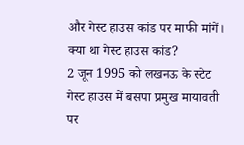और गेस्ट हाउस कांड पर माफी मांगें।
क्या था गेस्ट हाउस कांड?
2 जून 1995 को लखनऊ के स्टेट गेस्ट हाउस में बसपा प्रमुख मायावती पर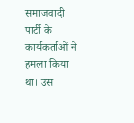समाजवादी पार्टी के कार्यकर्ताओं ने हमला किया था। उस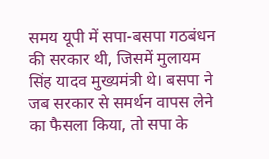समय यूपी में सपा-बसपा गठबंधन की सरकार थी, जिसमें मुलायम सिंह यादव मुख्यमंत्री थे। बसपा ने जब सरकार से समर्थन वापस लेने का फैसला किया, तो सपा के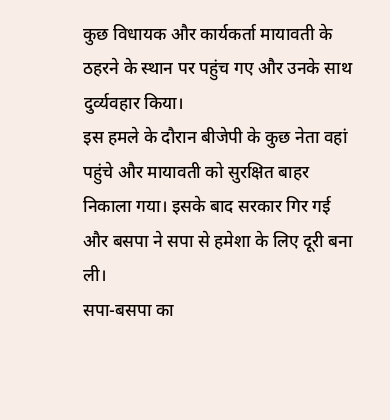कुछ विधायक और कार्यकर्ता मायावती के ठहरने के स्थान पर पहुंच गए और उनके साथ दुर्व्यवहार किया।
इस हमले के दौरान बीजेपी के कुछ नेता वहां पहुंचे और मायावती को सुरक्षित बाहर निकाला गया। इसके बाद सरकार गिर गई और बसपा ने सपा से हमेशा के लिए दूरी बना ली।
सपा-बसपा का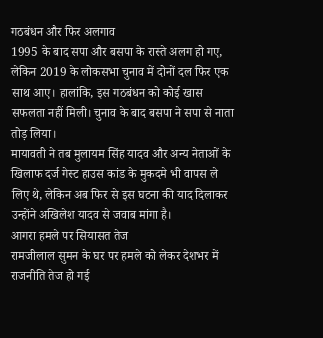गठबंधन और फिर अलगाव
1995 के बाद सपा और बसपा के रास्ते अलग हो गए, लेकिन 2019 के लोकसभा चुनाव में दोनों दल फिर एक साथ आए। हालांकि, इस गठबंधन को कोई खास सफलता नहीं मिली। चुनाव के बाद बसपा ने सपा से नाता तोड़ लिया।
मायावती ने तब मुलायम सिंह यादव और अन्य नेताओं के खिलाफ दर्ज गेस्ट हाउस कांड के मुकदमे भी वापस ले लिए थे, लेकिन अब फिर से इस घटना की याद दिलाकर उन्होंने अखिलेश यादव से जवाब मांगा है।
आगरा हमले पर सियासत तेज
रामजीलाल सुमन के घर पर हमले को लेकर देशभर में राजनीति तेज हो गई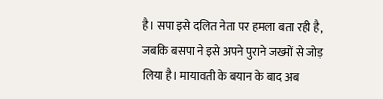है। सपा इसे दलित नेता पर हमला बता रही है, जबकि बसपा ने इसे अपने पुराने जख्मों से जोड़ लिया है। मायावती के बयान के बाद अब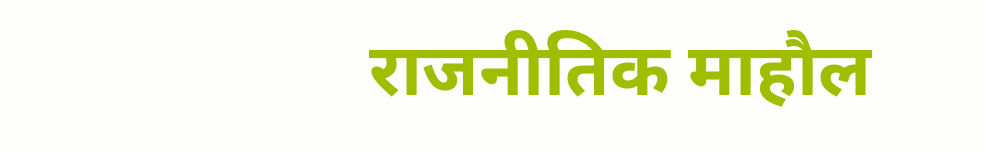राजनीतिक माहौल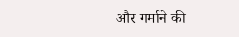और गर्माने की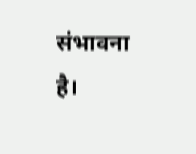संभावना है।